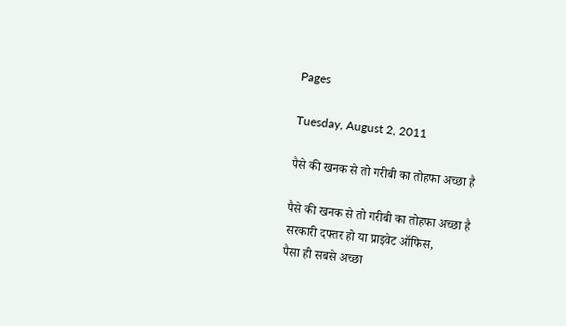Pages

Tuesday, August 2, 2011

पैसे की खनक से तो गरीबी का तोहफा अच्छा है

पैसे की खनक से तो गरीबी का तोहफा अच्छा है
सरकारी दफ्तर हो या प्राइवेट ऑफिस,
पैसा ही सबसे अच्छा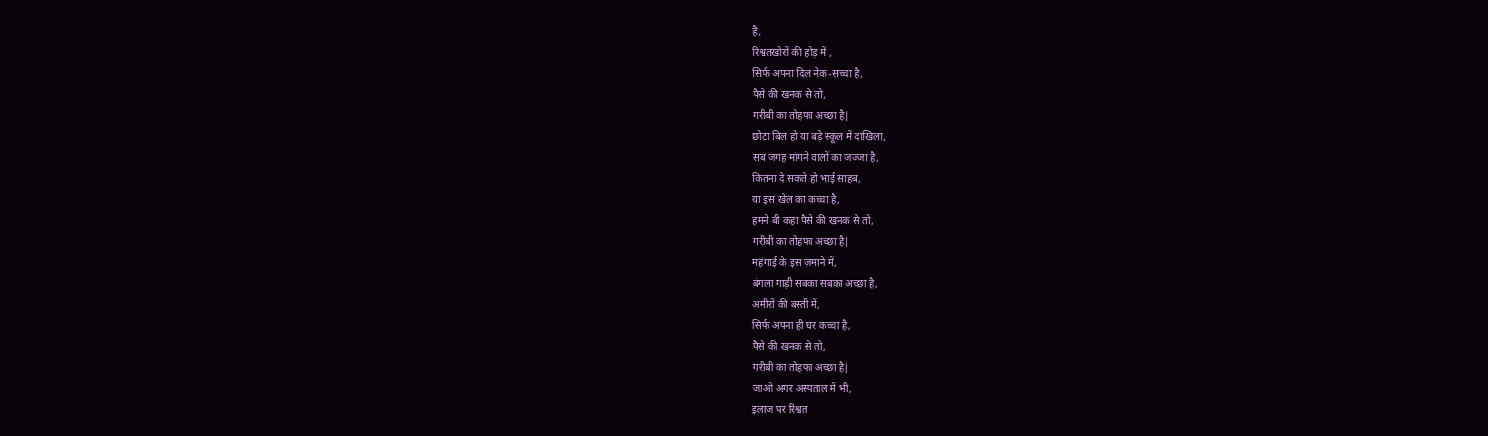है,
रिश्वतखोरों की होड़ में ,
सिर्फ अपना दिल नेक-सच्चा है,
पैसे की खनक से तो,
गरीबी का तोहफा अच्छा है|
छोटा बिल हो या बड़े स्कूल में दाखिला,
सब जगह मांगने वालों का जज्जा है,
कितना दे सकते हो भाई साहब,
या इस खेल का कच्चा है,
हमने बी कहा पैसे की खनक से तो,
गरीबी का तोहफा अच्छा है|
महंगाई के इस ज़माने में,
बंगला गाड़ी सबका सबका अच्छा है,
अमीरों की बस्ती में,
सिर्फ अपना ही घर कच्चा है,
पैसे की खनक से तो,
गरीबी का तोहफा अच्छा है|
जाओ अगर अस्पताल में भी,
इलाज पर रिश्वत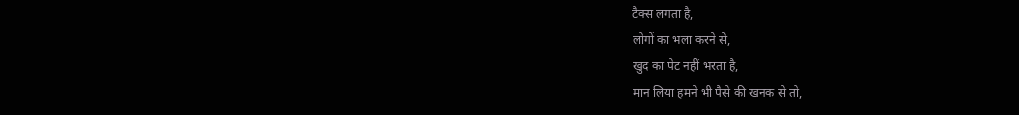टैक्स लगता है,
लोगों का भला करने से,
खुद का पेट नहीं भरता है,
मान लिया हमने भी पैसे की खनक से तो,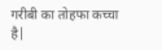गरीबी का तोहफा कच्चा है|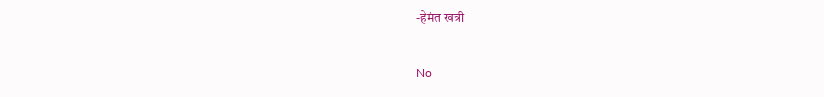-हेमंत खत्री

No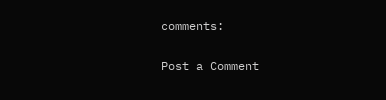comments:

Post a Comment